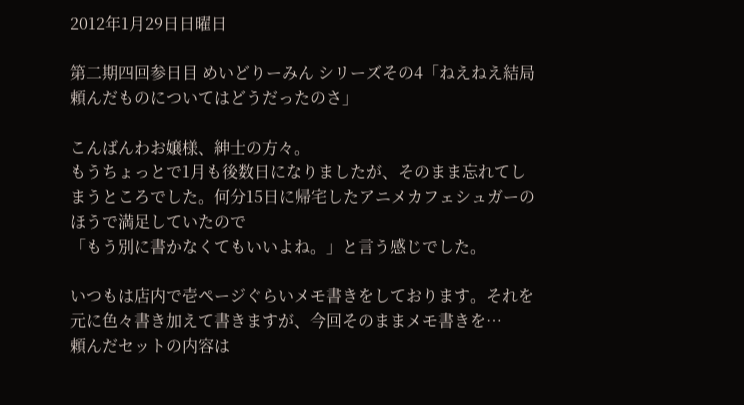2012年1月29日日曜日

第二期四回参日目 めいどりーみん シリーズその4「ねえねえ結局頼んだものについてはどうだったのさ」

こんばんわお嬢様、紳士の方々。
もうちょっとで1月も後数日になりましたが、そのまま忘れてしまうところでした。何分15日に帰宅したアニメカフェシュガーのほうで満足していたので
「もう別に書かなくてもいいよね。」と言う感じでした。

いつもは店内で壱ページぐらいメモ書きをしております。それを元に色々書き加えて書きますが、今回そのままメモ書きを…
頼んだセットの内容は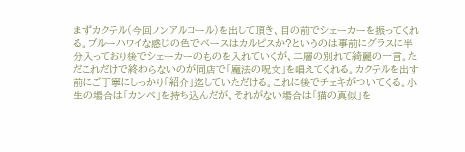まずカクテル(今回ノンアルコール)を出して頂き、目の前でシェーカーを振ってくれる。ブルーハワイな感じの色でベースはカルピスか?というのは事前にグラスに半分入っており後でシェーカーのものを入れていくが、二層の別れて綺麗の一言。ただこれだけで終わらないのが同店で「魔法の呪文」を唱えてくれる。カクテルを出す前にご丁寧にしっかり「紹介」迄していただける。これに後でチェキがついてくる。小生の場合は「カンペ」を持ち込んだが、それがない場合は「猫の真似」を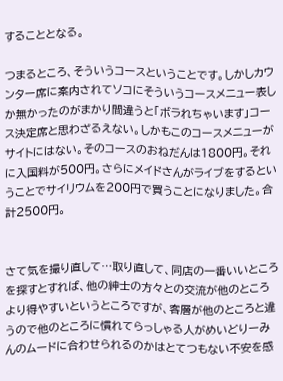することとなる。

つまるところ、そういうコースということです。しかしカウンター席に案内されてソコにそういうコースメニュー表しか無かったのがまかり間違うと「ボラれちゃいます」コース決定席と思わざるえない。しかもこのコースメニューがサイトにはない。そのコースのおねだんは1800円。それに入国料が500円。さらにメイドさんがライブをするということでサイリウムを200円で買うことになりました。合計2500円。


さて気を撮り直して…取り直して、同店の一番いいところを探すとすれば、他の紳士の方々との交流が他のところより得やすいというところですが、客層が他のところと違うので他のところに慣れてらっしゃる人がめいどりーみんのムードに合わせられるのかはとてつもない不安を感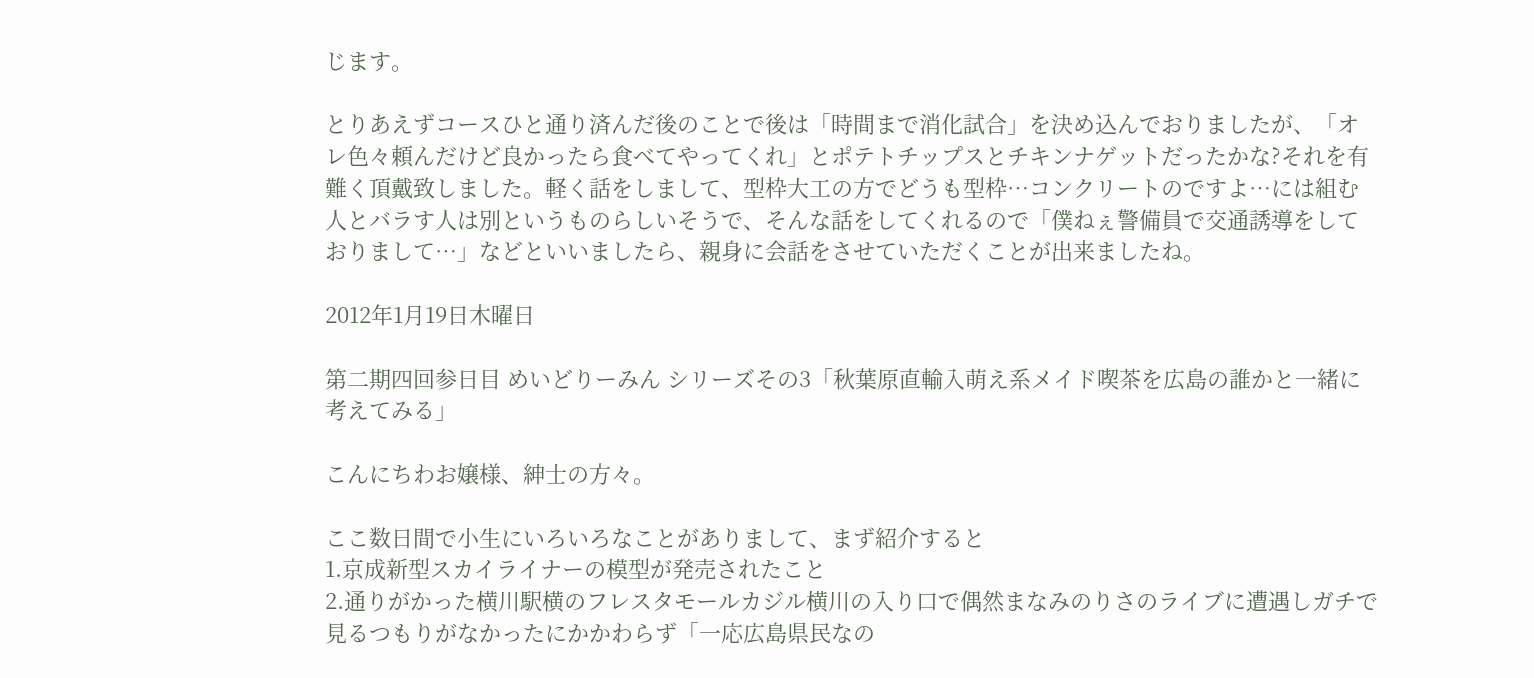じます。

とりあえずコースひと通り済んだ後のことで後は「時間まで消化試合」を決め込んでおりましたが、「オレ色々頼んだけど良かったら食べてやってくれ」とポテトチップスとチキンナゲットだったかな?それを有難く頂戴致しました。軽く話をしまして、型枠大工の方でどうも型枠…コンクリートのですよ…には組む人とバラす人は別というものらしいそうで、そんな話をしてくれるので「僕ねぇ警備員で交通誘導をしておりまして…」などといいましたら、親身に会話をさせていただくことが出来ましたね。

2012年1月19日木曜日

第二期四回参日目 めいどりーみん シリーズその3「秋葉原直輸入萌え系メイド喫茶を広島の誰かと一緒に考えてみる」

こんにちわお嬢様、紳士の方々。

ここ数日間で小生にいろいろなことがありまして、まず紹介すると
1.京成新型スカイライナーの模型が発売されたこと
2.通りがかった横川駅横のフレスタモールカジル横川の入り口で偶然まなみのりさのライブに遭遇しガチで見るつもりがなかったにかかわらず「一応広島県民なの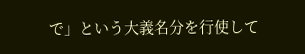で」という大義名分を行使して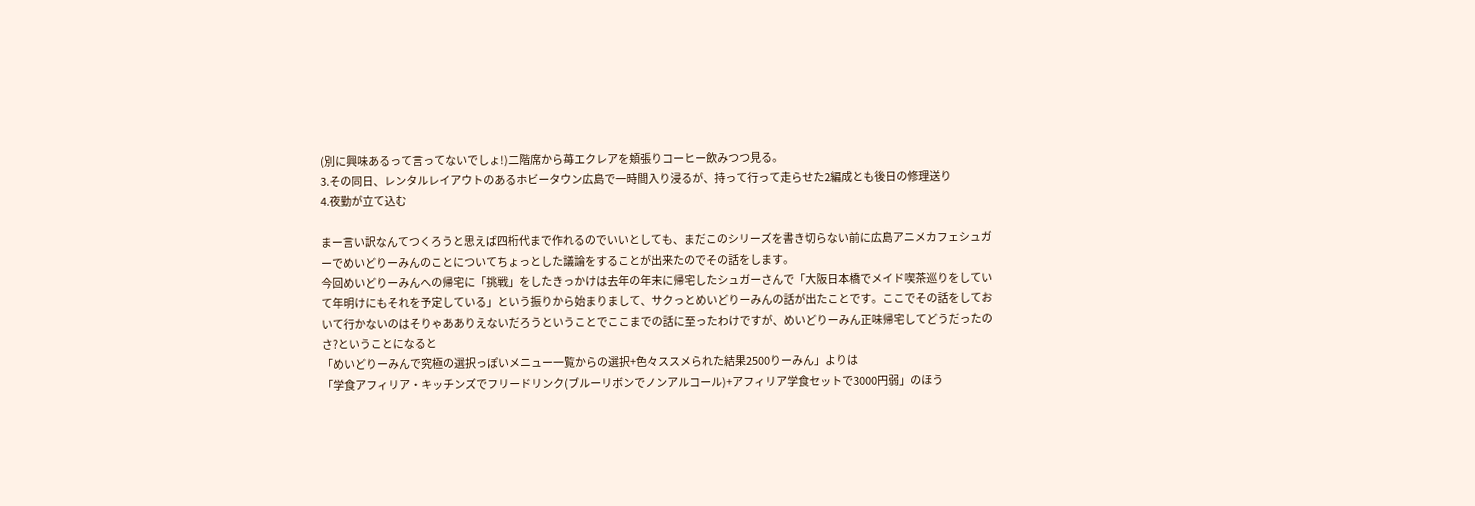(別に興味あるって言ってないでしょ!)二階席から苺エクレアを頬張りコーヒー飲みつつ見る。
3.その同日、レンタルレイアウトのあるホビータウン広島で一時間入り浸るが、持って行って走らせた2編成とも後日の修理送り
4.夜勤が立て込む

まー言い訳なんてつくろうと思えば四桁代まで作れるのでいいとしても、まだこのシリーズを書き切らない前に広島アニメカフェシュガーでめいどりーみんのことについてちょっとした議論をすることが出来たのでその話をします。
今回めいどりーみんへの帰宅に「挑戦」をしたきっかけは去年の年末に帰宅したシュガーさんで「大阪日本橋でメイド喫茶巡りをしていて年明けにもそれを予定している」という振りから始まりまして、サクっとめいどりーみんの話が出たことです。ここでその話をしておいて行かないのはそりゃあありえないだろうということでここまでの話に至ったわけですが、めいどりーみん正味帰宅してどうだったのさ?ということになると
「めいどりーみんで究極の選択っぽいメニュー一覧からの選択+色々ススメられた結果2500りーみん」よりは
「学食アフィリア・キッチンズでフリードリンク(ブルーリボンでノンアルコール)+アフィリア学食セットで3000円弱」のほう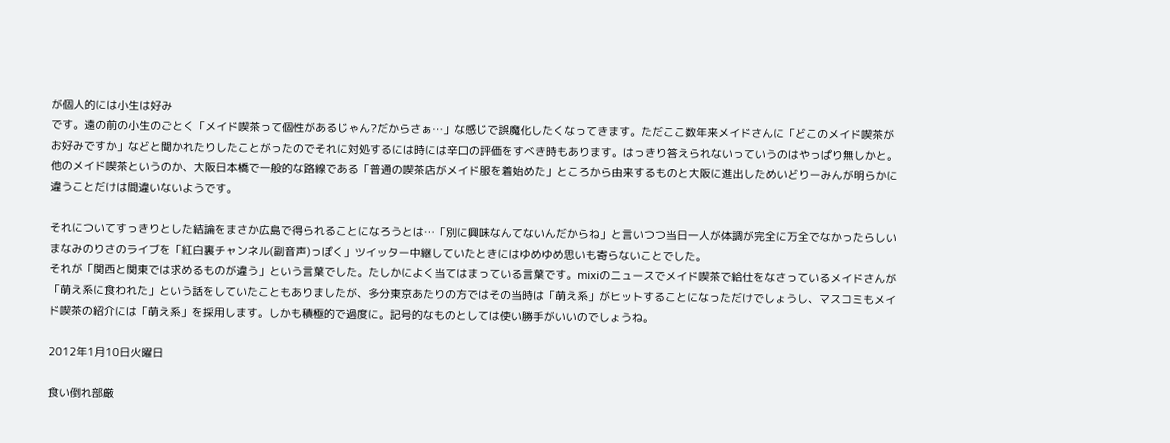が個人的には小生は好み
です。遠の前の小生のごとく「メイド喫茶って個性があるじゃん?だからさぁ…」な感じで誤魔化したくなってきます。ただここ数年来メイドさんに「どこのメイド喫茶がお好みですか」などと聞かれたりしたことがったのでそれに対処するには時には辛口の評価をすべき時もあります。はっきり答えられないっていうのはやっぱり無しかと。他のメイド喫茶というのか、大阪日本橋で一般的な路線である「普通の喫茶店がメイド服を着始めた」ところから由来するものと大阪に進出しためいどりーみんが明らかに違うことだけは間違いないようです。

それについてすっきりとした結論をまさか広島で得られることになろうとは…「別に興味なんてないんだからね」と言いつつ当日一人が体調が完全に万全でなかったらしいまなみのりさのライブを「紅白裏チャンネル(副音声)っぽく」ツイッター中継していたときにはゆめゆめ思いも寄らないことでした。
それが「関西と関東では求めるものが違う」という言葉でした。たしかによく当てはまっている言葉です。mixiのニュースでメイド喫茶で給仕をなさっているメイドさんが「萌え系に食われた」という話をしていたこともありましたが、多分東京あたりの方ではその当時は「萌え系」がヒットすることになっただけでしょうし、マスコミもメイド喫茶の紹介には「萌え系」を採用します。しかも積極的で過度に。記号的なものとしては使い勝手がいいのでしょうね。

2012年1月10日火曜日

食い倒れ部厳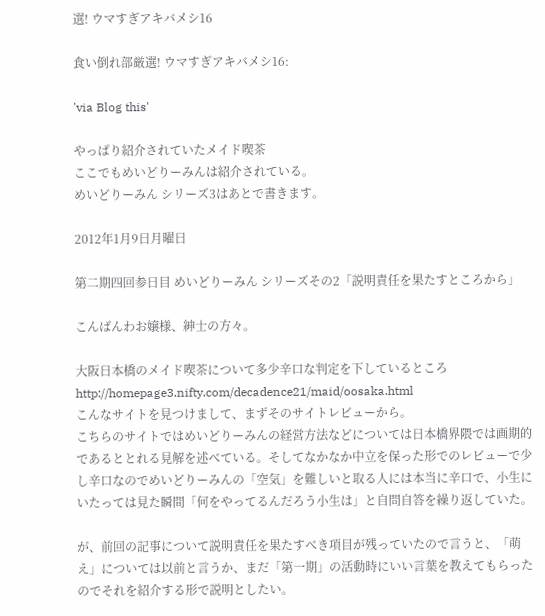選! ウマすぎアキバメシ16

食い倒れ部厳選! ウマすぎアキバメシ16:

'via Blog this'

やっぱり紹介されていたメイド喫茶
ここでもめいどりーみんは紹介されている。
めいどりーみん シリーズ3はあとで書きます。

2012年1月9日月曜日

第二期四回参日目 めいどりーみん シリーズその2「説明責任を果たすところから」

こんばんわお嬢様、紳士の方々。

大阪日本橋のメイド喫茶について多少辛口な判定を下しているところ
http://homepage3.nifty.com/decadence21/maid/oosaka.html
こんなサイトを見つけまして、まずそのサイトレビューから。
こちらのサイトではめいどりーみんの経営方法などについては日本橋界隈では画期的であるととれる見解を述べている。そしてなかなか中立を保った形でのレビューで少し辛口なのでめいどりーみんの「空気」を難しいと取る人には本当に辛口で、小生にいたっては見た瞬間「何をやってるんだろう小生は」と自問自答を繰り返していた。

が、前回の記事について説明責任を果たすべき項目が残っていたので言うと、「萌え」については以前と言うか、まだ「第一期」の活動時にいい言葉を教えてもらったのでそれを紹介する形で説明としたい。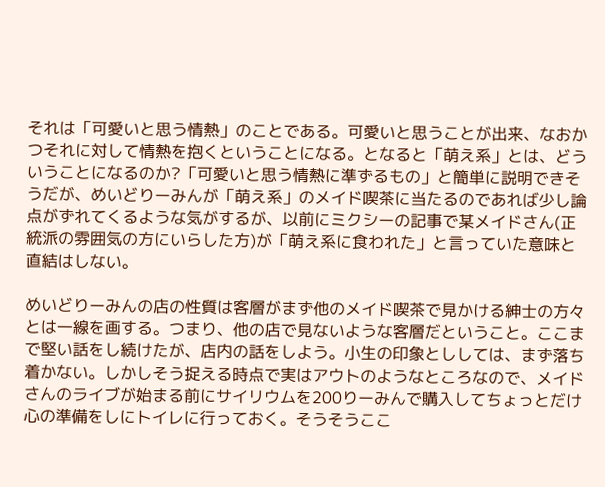それは「可愛いと思う情熱」のことである。可愛いと思うことが出来、なおかつそれに対して情熱を抱くということになる。となると「萌え系」とは、どういうことになるのか?「可愛いと思う情熱に準ずるもの」と簡単に説明できそうだが、めいどりーみんが「萌え系」のメイド喫茶に当たるのであれば少し論点がずれてくるような気がするが、以前にミクシーの記事で某メイドさん(正統派の雰囲気の方にいらした方)が「萌え系に食われた」と言っていた意味と直結はしない。

めいどりーみんの店の性質は客層がまず他のメイド喫茶で見かける紳士の方々とは一線を画する。つまり、他の店で見ないような客層だということ。ここまで堅い話をし続けたが、店内の話をしよう。小生の印象とししては、まず落ち着かない。しかしそう捉える時点で実はアウトのようなところなので、メイドさんのライブが始まる前にサイリウムを200りーみんで購入してちょっとだけ心の準備をしにトイレに行っておく。そうそうここ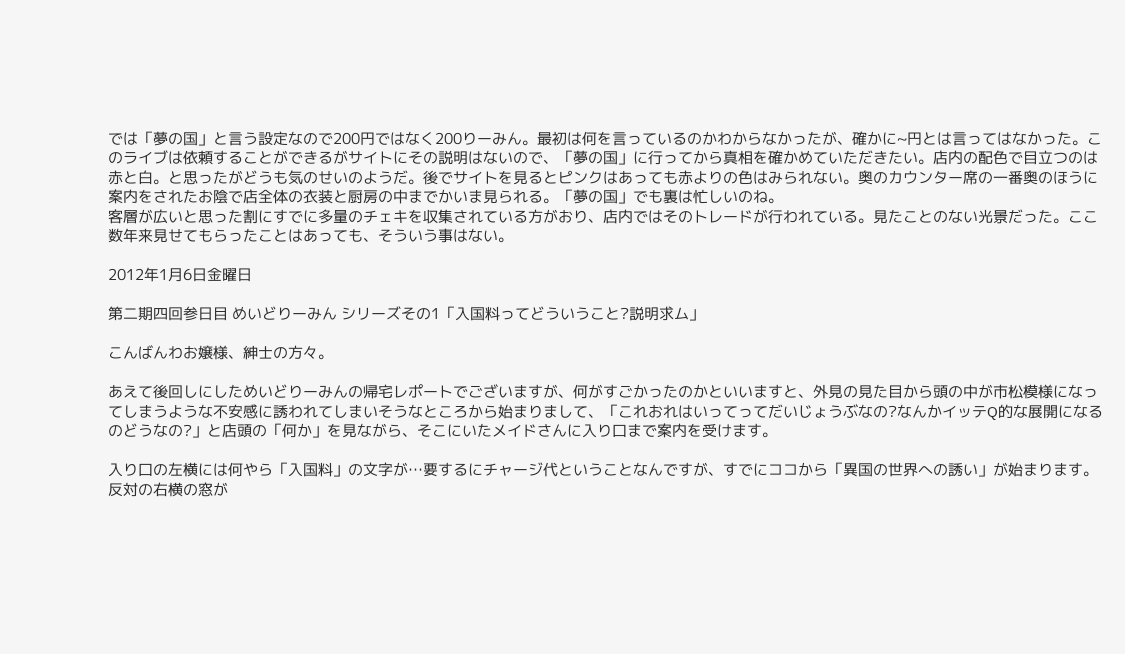では「夢の国」と言う設定なので200円ではなく200りーみん。最初は何を言っているのかわからなかったが、確かに~円とは言ってはなかった。このライブは依頼することができるがサイトにその説明はないので、「夢の国」に行ってから真相を確かめていただきたい。店内の配色で目立つのは赤と白。と思ったがどうも気のせいのようだ。後でサイトを見るとピンクはあっても赤よりの色はみられない。奥のカウンター席の一番奥のほうに案内をされたお陰で店全体の衣装と厨房の中までかいま見られる。「夢の国」でも裏は忙しいのね。
客層が広いと思った割にすでに多量のチェキを収集されている方がおり、店内ではそのトレードが行われている。見たことのない光景だった。ここ数年来見せてもらったことはあっても、そういう事はない。

2012年1月6日金曜日

第二期四回参日目 めいどりーみん シリーズその1「入国料ってどういうこと?説明求ム」

こんばんわお嬢様、紳士の方々。

あえて後回しにしためいどりーみんの帰宅レポートでございますが、何がすごかったのかといいますと、外見の見た目から頭の中が市松模様になってしまうような不安感に誘われてしまいそうなところから始まりまして、「これおれはいってってだいじょうぶなの?なんかイッテQ的な展開になるのどうなの?」と店頭の「何か」を見ながら、そこにいたメイドさんに入り口まで案内を受けます。

入り口の左横には何やら「入国料」の文字が…要するにチャージ代ということなんですが、すでにココから「異国の世界への誘い」が始まります。反対の右横の窓が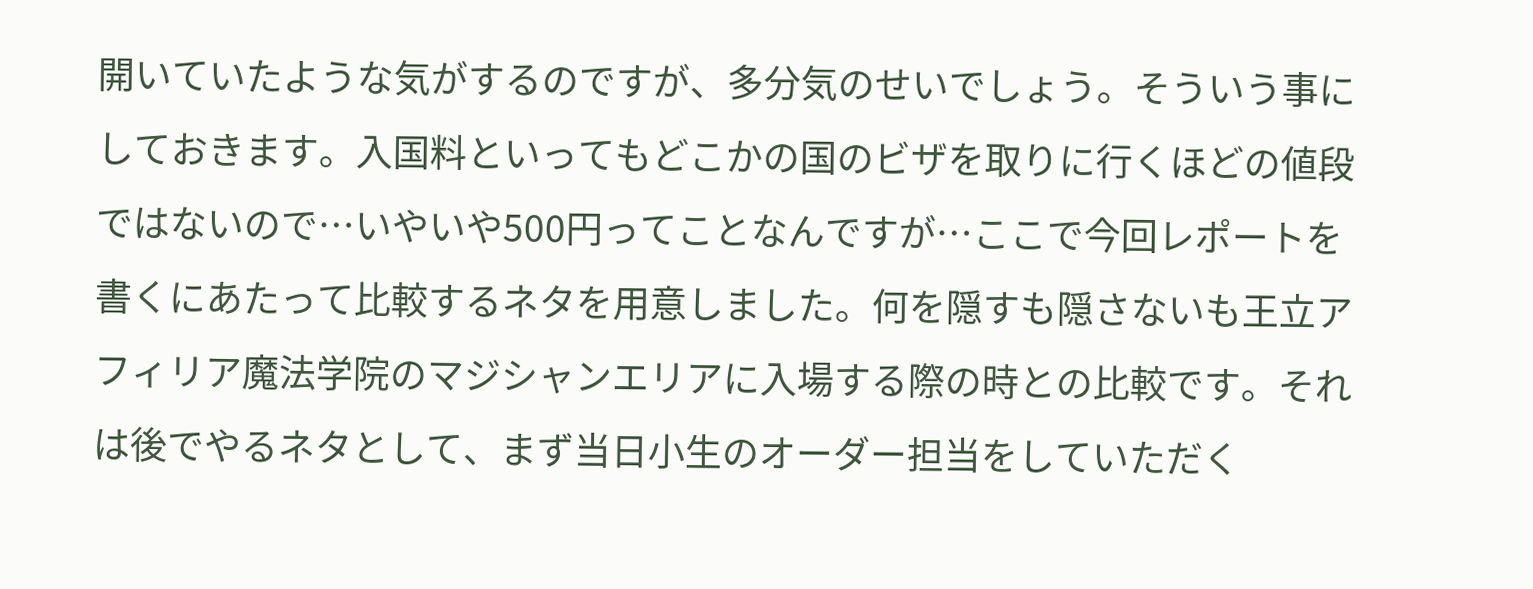開いていたような気がするのですが、多分気のせいでしょう。そういう事にしておきます。入国料といってもどこかの国のビザを取りに行くほどの値段ではないので…いやいや500円ってことなんですが…ここで今回レポートを書くにあたって比較するネタを用意しました。何を隠すも隠さないも王立アフィリア魔法学院のマジシャンエリアに入場する際の時との比較です。それは後でやるネタとして、まず当日小生のオーダー担当をしていただく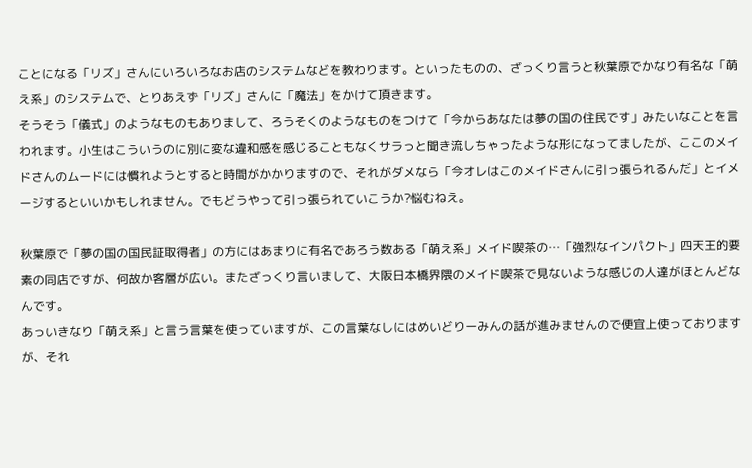ことになる「リズ」さんにいろいろなお店のシステムなどを教わります。といったものの、ざっくり言うと秋葉原でかなり有名な「萌え系」のシステムで、とりあえず「リズ」さんに「魔法」をかけて頂きます。
そうそう「儀式」のようなものもありまして、ろうそくのようなものをつけて「今からあなたは夢の国の住民です」みたいなことを言われます。小生はこういうのに別に変な違和感を感じることもなくサラっと聞き流しちゃったような形になってましたが、ここのメイドさんのムードには慣れようとすると時間がかかりますので、それがダメなら「今オレはこのメイドさんに引っ張られるんだ」とイメージするといいかもしれません。でもどうやって引っ張られていこうか?悩むねえ。

秋葉原で「夢の国の国民証取得者」の方にはあまりに有名であろう数ある「萌え系」メイド喫茶の…「強烈なインパクト」四天王的要素の同店ですが、何故か客層が広い。またざっくり言いまして、大阪日本橋界隈のメイド喫茶で見ないような感じの人達がほとんどなんです。
あっいきなり「萌え系」と言う言葉を使っていますが、この言葉なしにはめいどりーみんの話が進みませんので便宜上使っておりますが、それ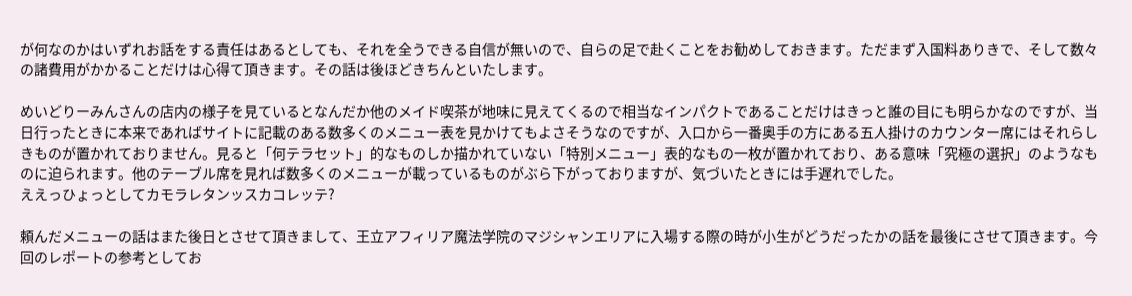が何なのかはいずれお話をする責任はあるとしても、それを全うできる自信が無いので、自らの足で赴くことをお勧めしておきます。ただまず入国料ありきで、そして数々の諸費用がかかることだけは心得て頂きます。その話は後ほどきちんといたします。

めいどりーみんさんの店内の様子を見ているとなんだか他のメイド喫茶が地味に見えてくるので相当なインパクトであることだけはきっと誰の目にも明らかなのですが、当日行ったときに本来であればサイトに記載のある数多くのメニュー表を見かけてもよさそうなのですが、入口から一番奥手の方にある五人掛けのカウンター席にはそれらしきものが置かれておりません。見ると「何テラセット」的なものしか描かれていない「特別メニュー」表的なもの一枚が置かれており、ある意味「究極の選択」のようなものに迫られます。他のテーブル席を見れば数多くのメニューが載っているものがぶら下がっておりますが、気づいたときには手遅れでした。
ええっひょっとしてカモラレタンッスカコレッテ?

頼んだメニューの話はまた後日とさせて頂きまして、王立アフィリア魔法学院のマジシャンエリアに入場する際の時が小生がどうだったかの話を最後にさせて頂きます。今回のレポートの参考としてお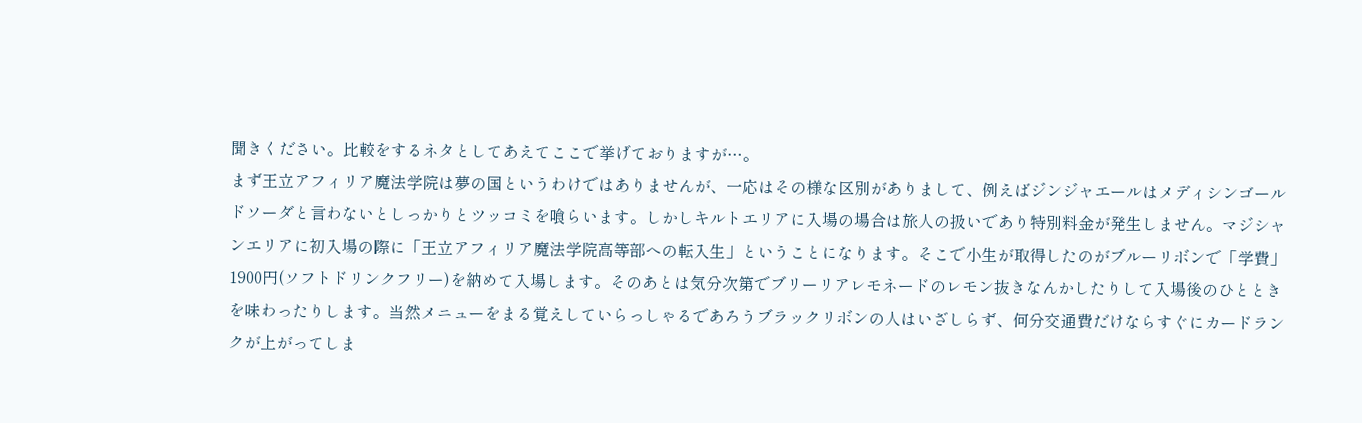聞きください。比較をするネタとしてあえてここで挙げておりますが…。
まず王立アフィリア魔法学院は夢の国というわけではありませんが、一応はその様な区別がありまして、例えばジンジャエールはメディシンゴールドソーダと言わないとしっかりとツッコミを喰らいます。しかしキルトエリアに入場の場合は旅人の扱いであり特別料金が発生しません。マジシャンエリアに初入場の際に「王立アフィリア魔法学院高等部への転入生」ということになります。そこで小生が取得したのがブルーリボンで「学費」1900円(ソフトドリンクフリー)を納めて入場します。そのあとは気分次第でブリーリアレモネードのレモン抜きなんかしたりして入場後のひとときを味わったりします。当然メニューをまる覚えしていらっしゃるであろうブラックリボンの人はいざしらず、何分交通費だけならすぐにカードランクが上がってしま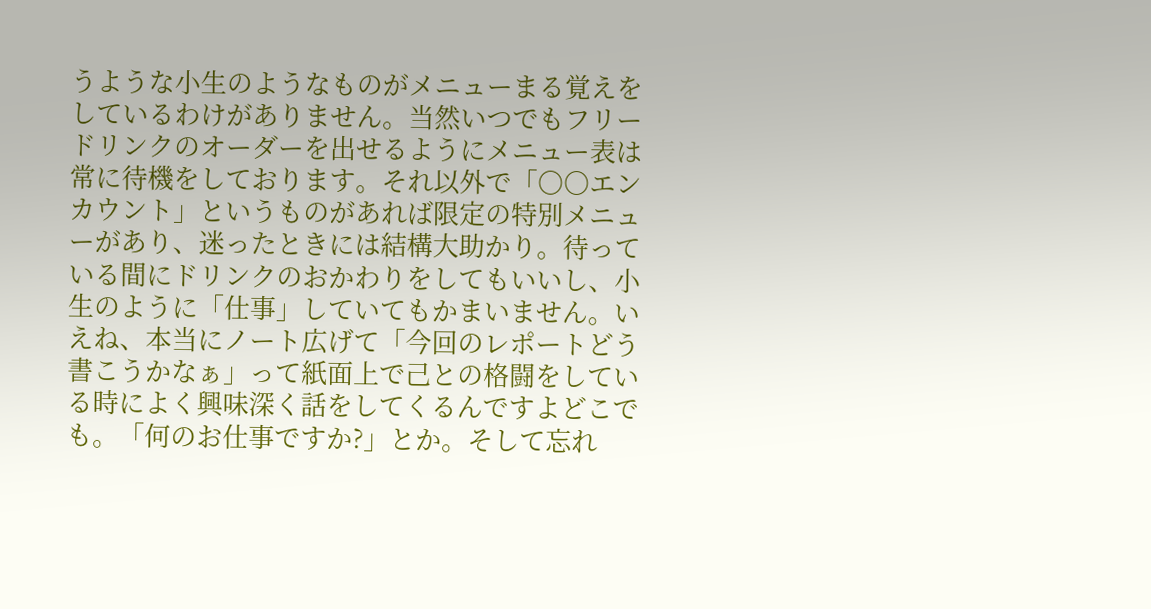うような小生のようなものがメニューまる覚えをしているわけがありません。当然いつでもフリードリンクのオーダーを出せるようにメニュー表は常に待機をしております。それ以外で「○○エンカウント」というものがあれば限定の特別メニューがあり、迷ったときには結構大助かり。待っている間にドリンクのおかわりをしてもいいし、小生のように「仕事」していてもかまいません。いえね、本当にノート広げて「今回のレポートどう書こうかなぁ」って紙面上で己との格闘をしている時によく興味深く話をしてくるんですよどこでも。「何のお仕事ですか?」とか。そして忘れ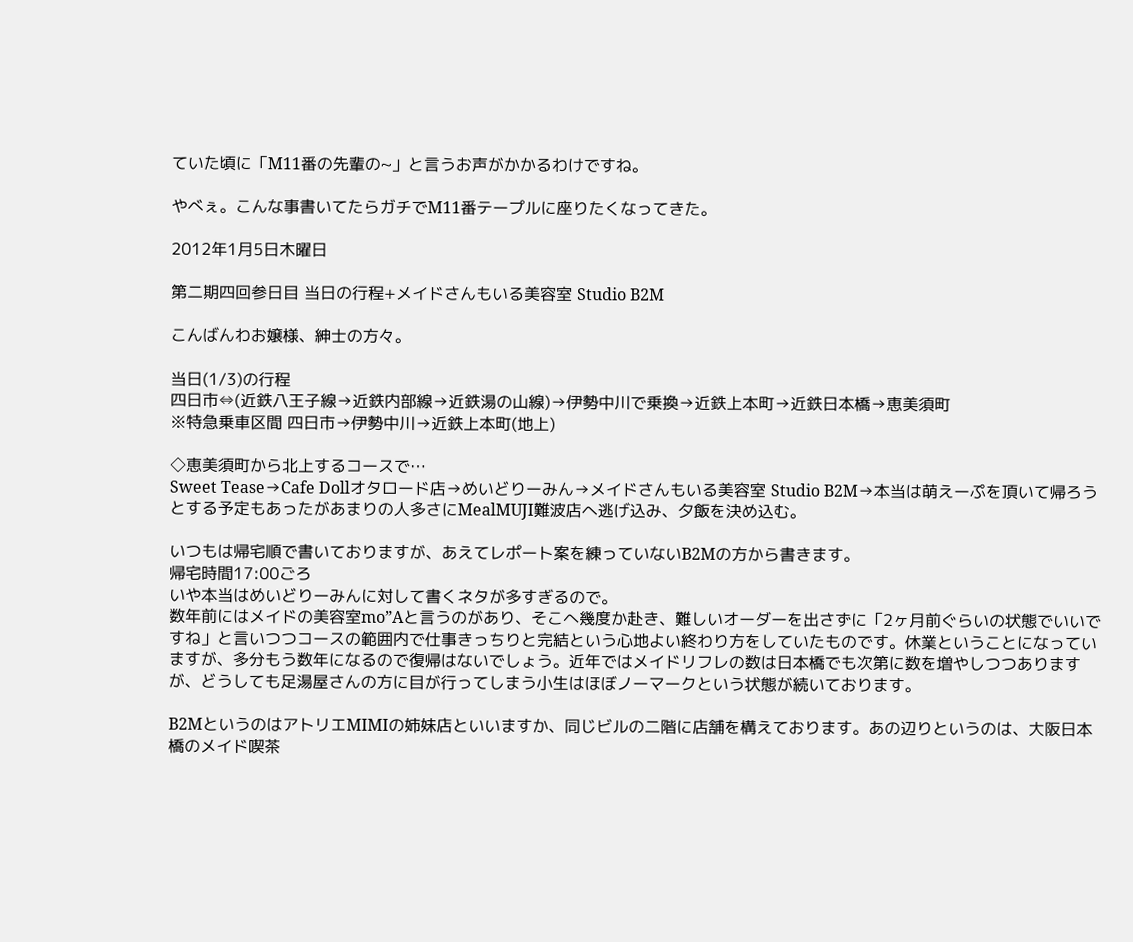ていた頃に「M11番の先輩の~」と言うお声がかかるわけですね。

やべぇ。こんな事書いてたらガチでM11番テープルに座りたくなってきた。

2012年1月5日木曜日

第二期四回参日目 当日の行程+メイドさんもいる美容室 Studio B2M

こんばんわお嬢様、紳士の方々。

当日(1/3)の行程
四日市⇔(近鉄八王子線→近鉄内部線→近鉄湯の山線)→伊勢中川で乗換→近鉄上本町→近鉄日本橋→恵美須町
※特急乗車区間 四日市→伊勢中川→近鉄上本町(地上)

◇恵美須町から北上するコースで…
Sweet Tease→Cafe Dollオタロード店→めいどりーみん→メイドさんもいる美容室 Studio B2M→本当は萌えーぷを頂いて帰ろうとする予定もあったがあまりの人多さにMealMUJI難波店へ逃げ込み、夕飯を決め込む。

いつもは帰宅順で書いておりますが、あえてレポート案を練っていないB2Mの方から書きます。
帰宅時間17:00ごろ
いや本当はめいどりーみんに対して書くネタが多すぎるので。
数年前にはメイドの美容室mo”Aと言うのがあり、そこへ幾度か赴き、難しいオーダーを出さずに「2ヶ月前ぐらいの状態でいいですね」と言いつつコースの範囲内で仕事きっちりと完結という心地よい終わり方をしていたものです。休業ということになっていますが、多分もう数年になるので復帰はないでしょう。近年ではメイドリフレの数は日本橋でも次第に数を増やしつつありますが、どうしても足湯屋さんの方に目が行ってしまう小生はほぼノーマークという状態が続いております。

B2MというのはアトリエMIMIの姉妹店といいますか、同じビルの二階に店舗を構えております。あの辺りというのは、大阪日本橋のメイド喫茶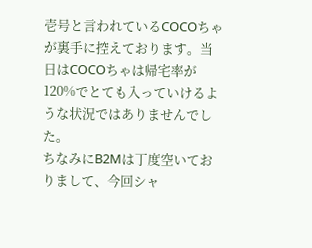壱号と言われているCOCOちゃが裏手に控えております。当日はCOCOちゃは帰宅率が120%でとても入っていけるような状況ではありませんでした。
ちなみにB2Mは丁度空いておりまして、今回シャ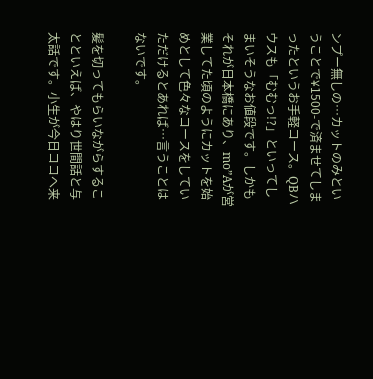ンプー無しの…カットのみということで¥1500-で済ませてしまったというお手軽コース。QBハウスも「むむっ!?」といってしまいそうなお値段です。しかもそれが日本橋にあり、mo”Aが営業してた頃のようにカットを始めとして色々なコースをしていただけるとあれば…言うことはないです。

髪を切ってもらいながらすることといえば、やはり世間話と与太話です。小生が今日ココへ来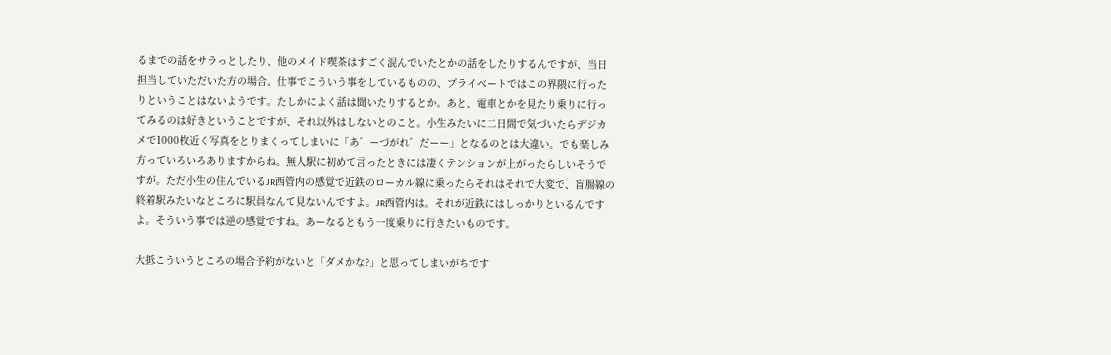るまでの話をサラっとしたり、他のメイド喫茶はすごく混んでいたとかの話をしたりするんですが、当日担当していただいた方の場合、仕事でこういう事をしているものの、プライベートではこの界隈に行ったりということはないようです。たしかによく話は聞いたりするとか。あと、電車とかを見たり乗りに行ってみるのは好きということですが、それ以外はしないとのこと。小生みたいに二日間で気づいたらデジカメで1000枚近く写真をとりまくってしまいに「あ゛ーづがれ゛だーー」となるのとは大違い。でも楽しみ方っていろいろありますからね。無人駅に初めて言ったときには凄くテンションが上がったらしいそうですが。ただ小生の住んでいるJR西管内の感覚で近鉄のローカル線に乗ったらそれはそれで大変で、盲腸線の終着駅みたいなところに駅員なんて見ないんですよ。JR西管内は。それが近鉄にはしっかりといるんですよ。そういう事では逆の感覚ですね。あーなるともう一度乗りに行きたいものです。

大抵こういうところの場合予約がないと「ダメかな?」と思ってしまいがちです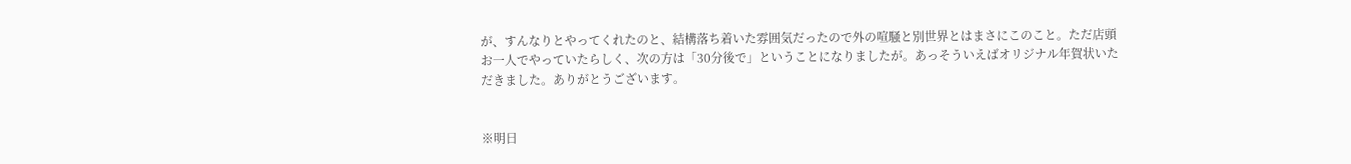が、すんなりとやってくれたのと、結構落ち着いた雰囲気だったので外の喧騒と別世界とはまさにこのこと。ただ店頭お一人でやっていたらしく、次の方は「30分後で」ということになりましたが。あっそういえばオリジナル年賀状いただきました。ありがとうございます。


※明日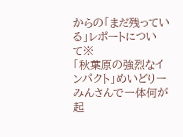からの「まだ残っている」レポートについて※
「秋葉原の強烈なインパクト」めいどりーみんさんで一体何が起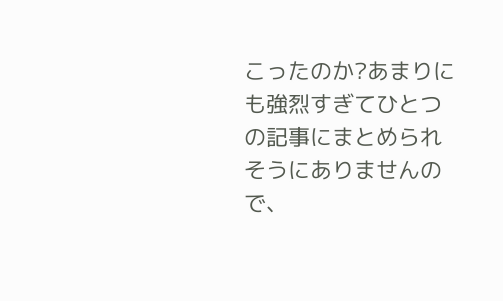こったのか?あまりにも強烈すぎてひとつの記事にまとめられそうにありませんので、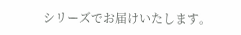シリーズでお届けいたします。